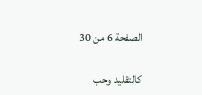الصفحة 6 من 30

كالتقليد وحب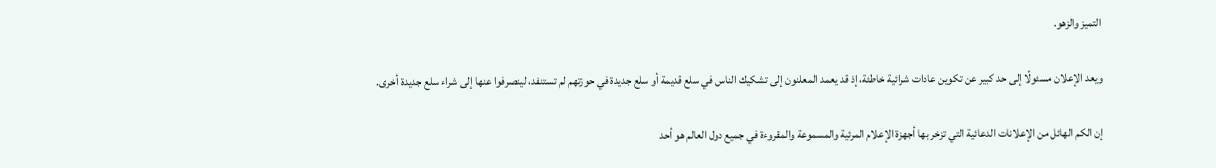التميز والزهو.

ويعد الإعلان مسئولًا إلى حد كبير عن تكوين عادات شرائية خاطئة، إذ قد يعمد المعلنون إلى تشكيك الناس في سلع قديمة أو سلع جديدة في حوزتهم لم تستنفد، لينصرفوا عنها إلى شراء سلع جديدة أخرى.

إن الكم الهائل من الإعلانات الدعائية التي تزخر بها أجهزة الإعلام المرئية والمسموعة والمقروءة في جميع دول العالم هو أحد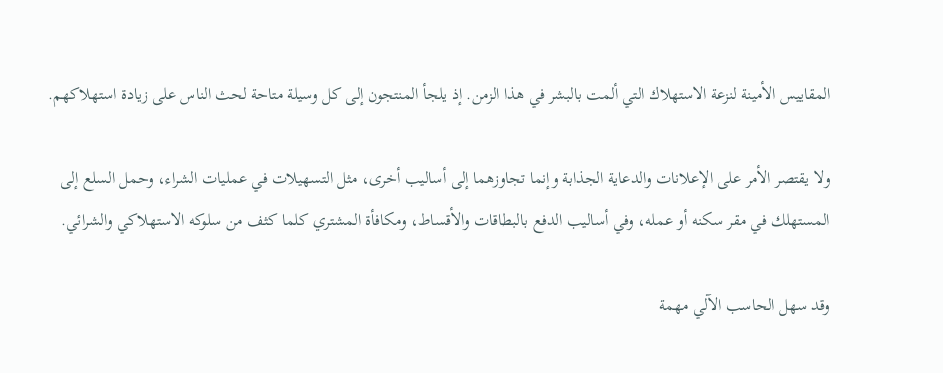المقاييس الأمينة لنزعة الاستهلاك التي ألمت بالبشر في هذا الزمن. إذ يلجأ المنتجون إلى كل وسيلة متاحة لحث الناس على زيادة استهلاكهم.

ولا يقتصر الأمر على الإعلانات والدعاية الجذابة وإنما تجاوزهما إلى أساليب أخرى، مثل التسهيلات في عمليات الشراء، وحمل السلع إلى المستهلك في مقر سكنه أو عمله، وفي أساليب الدفع بالبطاقات والأقساط، ومكافأة المشتري كلما كثف من سلوكه الاستهلاكي والشرائي.

وقد سهل الحاسب الآلي مهمة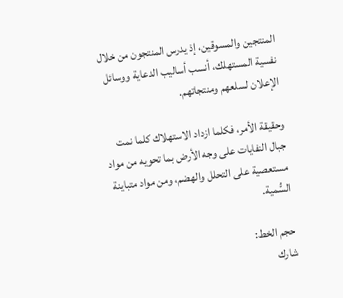المنتجين والمسوقين، إذ يدرس المنتجون من خلال نفسية المستهلك، أنسب أساليب الدعاية ووسائل الإعلان لسلعهم ومنتجاتهم.

وحقيقة الأمر، فكلما ازداد الاستهلاك كلما نمت جبال النفايات على وجه الأرض بما تحويه من مواد مستعصية على التحلل والهضم، ومن مواد متباينة السُّمية.

حجم الخط:
شارك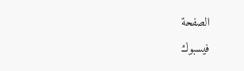الصفحة
فيسبوك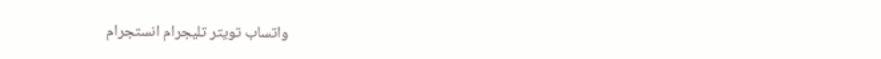واتساب تويتر تليجرام انستجرام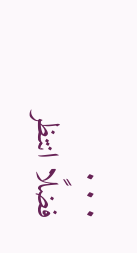. . .
فضلًا انتظر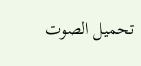تحميل الصوت